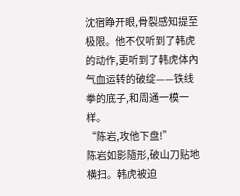沈宿睁开眼,骨裂感知提至极限。他不仅听到了韩虎的动作,更听到了韩虎体內气血运转的破绽——铁线拳的底子,和周通一模一样。
“陈岩,攻他下盘!”
陈岩如影隨形,破山刀贴地横扫。韩虎被迫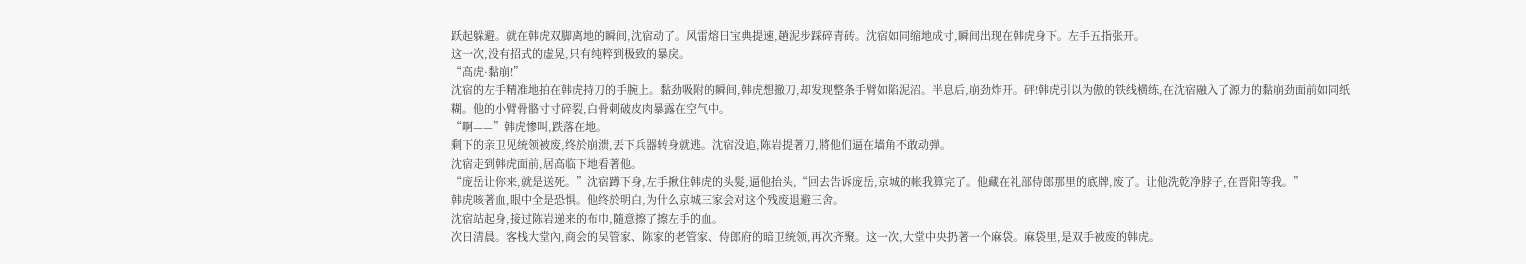跃起躲避。就在韩虎双脚离地的瞬间,沈宿动了。风雷熔日宝典提速,趟泥步踩碎青砖。沈宿如同缩地成寸,瞬间出现在韩虎身下。左手五指张开。
这一次,没有招式的虚晃,只有纯粹到极致的暴戾。
“高虎·黏崩!”
沈宿的左手精准地拍在韩虎持刀的手腕上。黏劲吸附的瞬间,韩虎想撤刀,却发现整条手臂如陷泥沼。半息后,崩劲炸开。砰!韩虎引以为傲的铁线横练,在沈宿融入了源力的黏崩劲面前如同纸糊。他的小臂骨骼寸寸碎裂,白骨刺破皮肉暴露在空气中。
“啊——”韩虎惨叫,跌落在地。
剩下的亲卫见统领被废,终於崩溃,丟下兵器转身就逃。沈宿没追,陈岩提著刀,將他们逼在墙角不敢动弹。
沈宿走到韩虎面前,居高临下地看著他。
“庞岳让你来,就是送死。”沈宿蹲下身,左手揪住韩虎的头髮,逼他抬头,“回去告诉庞岳,京城的帐我算完了。他藏在礼部侍郎那里的底牌,废了。让他洗乾净脖子,在晋阳等我。”
韩虎咳著血,眼中全是恐惧。他终於明白,为什么京城三家会对这个残废退避三舍。
沈宿站起身,接过陈岩递来的布巾,隨意擦了擦左手的血。
次日清晨。客栈大堂內,商会的吴管家、陈家的老管家、侍郎府的暗卫统领,再次齐聚。这一次,大堂中央扔著一个麻袋。麻袋里,是双手被废的韩虎。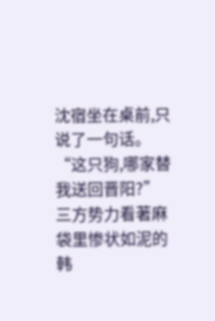沈宿坐在桌前,只说了一句话。
“这只狗,哪家替我送回晋阳?”
三方势力看著麻袋里惨状如泥的韩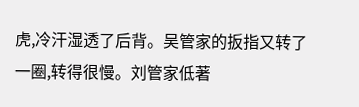虎,冷汗湿透了后背。吴管家的扳指又转了一圈,转得很慢。刘管家低著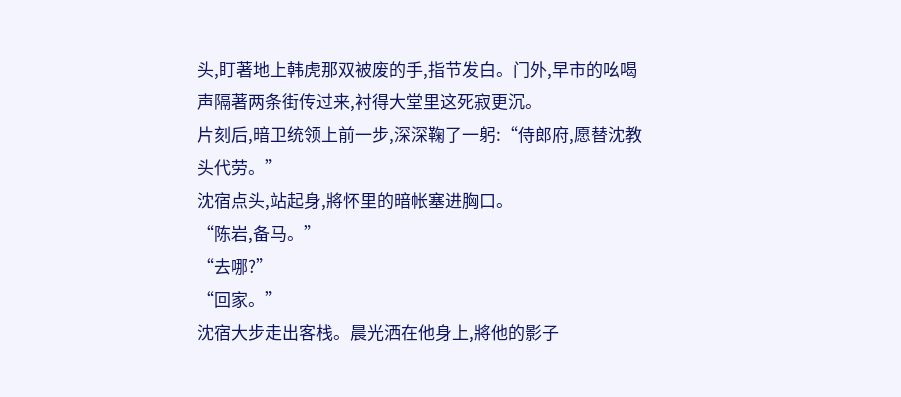头,盯著地上韩虎那双被废的手,指节发白。门外,早市的吆喝声隔著两条街传过来,衬得大堂里这死寂更沉。
片刻后,暗卫统领上前一步,深深鞠了一躬:“侍郎府,愿替沈教头代劳。”
沈宿点头,站起身,將怀里的暗帐塞进胸口。
“陈岩,备马。”
“去哪?”
“回家。”
沈宿大步走出客栈。晨光洒在他身上,將他的影子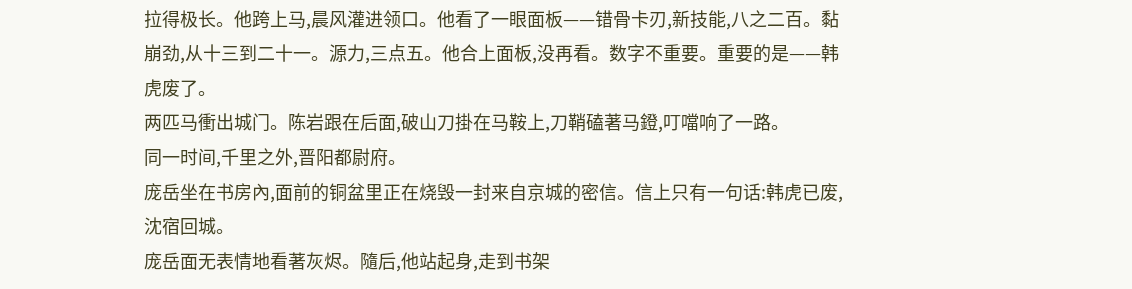拉得极长。他跨上马,晨风灌进领口。他看了一眼面板——错骨卡刃,新技能,八之二百。黏崩劲,从十三到二十一。源力,三点五。他合上面板,没再看。数字不重要。重要的是——韩虎废了。
两匹马衝出城门。陈岩跟在后面,破山刀掛在马鞍上,刀鞘磕著马鐙,叮噹响了一路。
同一时间,千里之外,晋阳都尉府。
庞岳坐在书房內,面前的铜盆里正在烧毁一封来自京城的密信。信上只有一句话:韩虎已废,沈宿回城。
庞岳面无表情地看著灰烬。隨后,他站起身,走到书架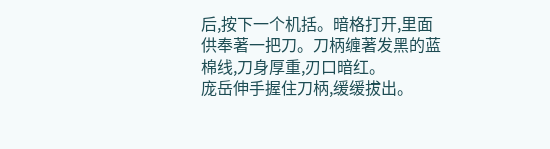后,按下一个机括。暗格打开,里面供奉著一把刀。刀柄缠著发黑的蓝棉线,刀身厚重,刃口暗红。
庞岳伸手握住刀柄,缓缓拔出。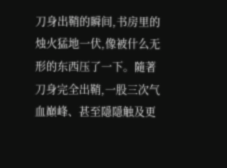刀身出鞘的瞬间,书房里的烛火猛地一伏,像被什么无形的东西压了一下。隨著刀身完全出鞘,一股三次气血巔峰、甚至隱隱触及更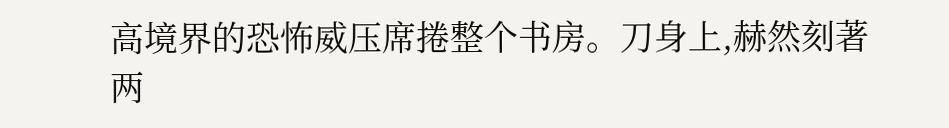高境界的恐怖威压席捲整个书房。刀身上,赫然刻著两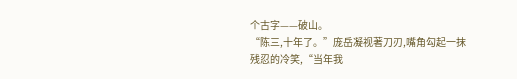个古字——破山。
“陈三,十年了。”庞岳凝视著刀刃,嘴角勾起一抹残忍的冷笑,“当年我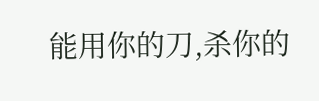能用你的刀,杀你的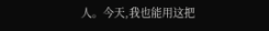人。今天,我也能用这把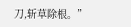刀,斩草除根。”